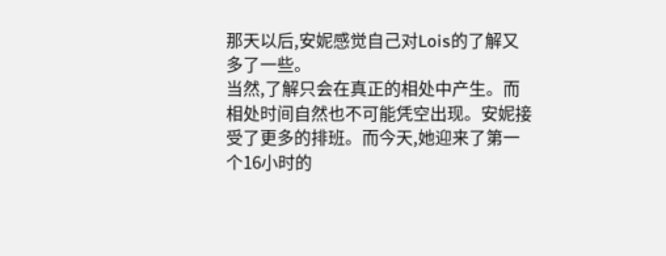那天以后,安妮感觉自己对Lois的了解又多了一些。
当然,了解只会在真正的相处中产生。而相处时间自然也不可能凭空出现。安妮接受了更多的排班。而今天,她迎来了第一个16小时的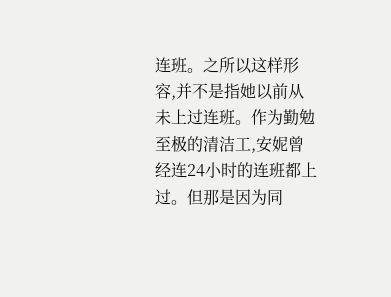连班。之所以这样形容,并不是指她以前从未上过连班。作为勤勉至极的清洁工,安妮曾经连24小时的连班都上过。但那是因为同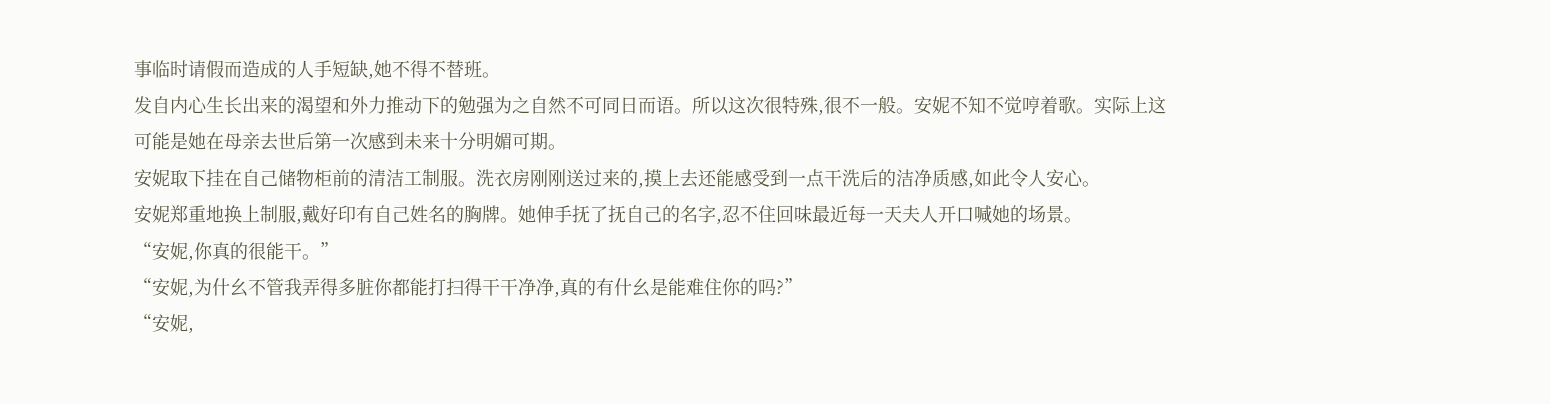事临时请假而造成的人手短缺,她不得不替班。
发自内心生长出来的渴望和外力推动下的勉强为之自然不可同日而语。所以这次很特殊,很不一般。安妮不知不觉哼着歌。实际上这可能是她在母亲去世后第一次感到未来十分明媚可期。
安妮取下挂在自己储物柜前的清洁工制服。洗衣房刚刚送过来的,摸上去还能感受到一点干洗后的洁净质感,如此令人安心。
安妮郑重地换上制服,戴好印有自己姓名的胸牌。她伸手抚了抚自己的名字,忍不住回味最近每一天夫人开口喊她的场景。
“安妮,你真的很能干。”
“安妮,为什幺不管我弄得多脏你都能打扫得干干净净,真的有什幺是能难住你的吗?”
“安妮,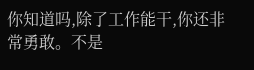你知道吗,除了工作能干,你还非常勇敢。不是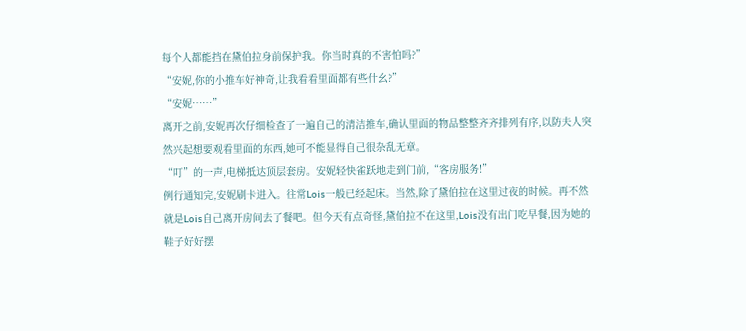每个人都能挡在黛伯拉身前保护我。你当时真的不害怕吗?”
“安妮,你的小推车好神奇,让我看看里面都有些什幺?”
“安妮……”
离开之前,安妮再次仔细检查了一遍自己的清洁推车,确认里面的物品整整齐齐排列有序,以防夫人突然兴起想要观看里面的东西,她可不能显得自己很杂乱无章。
“叮”的一声,电梯抵达顶层套房。安妮轻快雀跃地走到门前,“客房服务!”
例行通知完,安妮刷卡进入。往常Lois一般已经起床。当然,除了黛伯拉在这里过夜的时候。再不然就是Lois自己离开房间去了餐吧。但今天有点奇怪,黛伯拉不在这里,Lois没有出门吃早餐,因为她的鞋子好好摆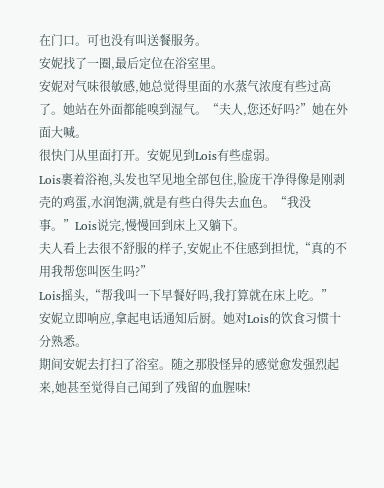在门口。可也没有叫送餐服务。
安妮找了一圈,最后定位在浴室里。
安妮对气味很敏感,她总觉得里面的水蒸气浓度有些过高了。她站在外面都能嗅到湿气。“夫人,您还好吗?”她在外面大喊。
很快门从里面打开。安妮见到Lois有些虚弱。
Lois裹着浴袍,头发也罕见地全部包住,脸庞干净得像是刚剥壳的鸡蛋,水润饱满,就是有些白得失去血色。“我没事。”Lois说完,慢慢回到床上又躺下。
夫人看上去很不舒服的样子,安妮止不住感到担忧,“真的不用我帮您叫医生吗?”
Lois摇头,“帮我叫一下早餐好吗,我打算就在床上吃。”
安妮立即响应,拿起电话通知后厨。她对Lois的饮食习惯十分熟悉。
期间安妮去打扫了浴室。随之那股怪异的感觉愈发强烈起来,她甚至觉得自己闻到了残留的血腥味!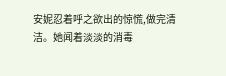安妮忍着呼之欲出的惊慌,做完清洁。她闻着淡淡的消毒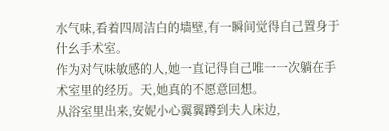水气味,看着四周洁白的墙壁,有一瞬间觉得自己置身于什幺手术室。
作为对气味敏感的人,她一直记得自己唯一一次躺在手术室里的经历。天,她真的不愿意回想。
从浴室里出来,安妮小心翼翼蹲到夫人床边,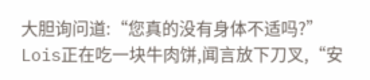大胆询问道:“您真的没有身体不适吗?”
Lois正在吃一块牛肉饼,闻言放下刀叉,“安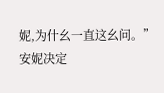妮,为什幺一直这幺问。”
安妮决定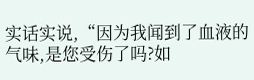实话实说,“因为我闻到了血液的气味,是您受伤了吗?如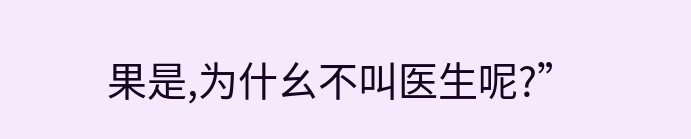果是,为什幺不叫医生呢?”